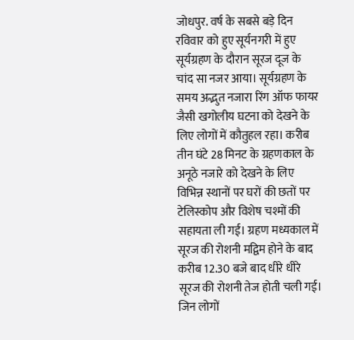जोधपुर. वर्ष के सबसे बड़े दिन रविवार को हुए सूर्यनगरी में हुए सूर्यग्रहण के दौरान सूरज दूज के चांद सा नजर आया। सूर्यग्रहण के समय अद्भुत नजारा रिंग ऑफ फायर जैसी खगोलीय घटना को देखने के लिए लोगों में कौतुहल रहा। करीब तीन घंटे 28 मिनट के ग्रहणकाल के अनूठे नजारे को देखने के लिए विभिन्न स्थानों पर घरों की छतों पर टेलिस्कोप और विशेष चश्मों की सहायता ली गई। ग्रहण मध्यकाल में सूरज की रोशनी मद्विम होने के बाद करीब 12.30 बजे बाद धीरे धीरे सूरज की रोशनी तेज होती चली गई। जिन लोगों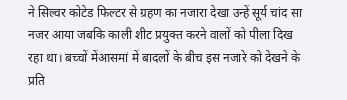ने सिल्वर कोटेड फिल्टर से ग्रहण का नजारा देखा उन्हें सूर्य चांद सा नजर आया जबकि काली शीट प्रयुक्त करने वालों को पीला दिख रहा था। बच्चों मेंआसमां में बादलों के बीच इस नजारे को देखने के प्रति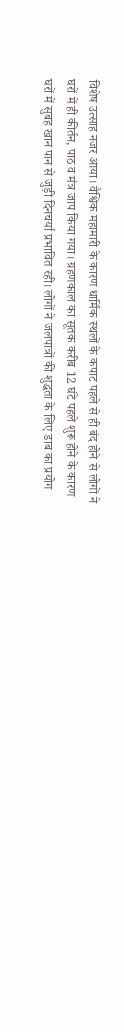विशेष उत्साह नजर आया। वैश्विक महामारी के कारण धार्मिक स्थलों के कपाट पहले से ही बंद होने से लोगों ने घरों में ही कीर्तन, पाठ व मंत्र जाप किया गया। ग्रहणकाल का सूतक करीब 12 घंटे पहले शुरू होने के कारण घरों में सुबह खान पान से जुड़ी दिनचर्या प्रभावित रही। लोगों ने जलपात्रों की शुद्धता के लिए डाब का प्रयोग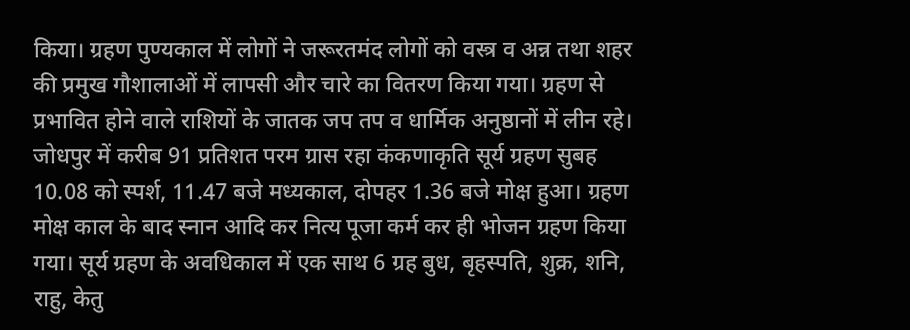किया। ग्रहण पुण्यकाल में लोगों ने जरूरतमंद लोगों को वस्त्र व अन्न तथा शहर की प्रमुख गौशालाओं में लापसी और चारे का वितरण किया गया। ग्रहण से प्रभावित होने वाले राशियों के जातक जप तप व धार्मिक अनुष्ठानों में लीन रहे। जोधपुर में करीब 91 प्रतिशत परम ग्रास रहा कंकणाकृति सूर्य ग्रहण सुबह 10.08 को स्पर्श, 11.47 बजे मध्यकाल, दोपहर 1.36 बजे मोक्ष हुआ। ग्रहण मोक्ष काल के बाद स्नान आदि कर नित्य पूजा कर्म कर ही भोजन ग्रहण किया गया। सूर्य ग्रहण के अवधिकाल में एक साथ 6 ग्रह बुध, बृहस्पति, शुक्र, शनि, राहु, केतु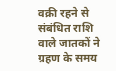वक्री रहने से संबंधित राशि वाले जातकों ने ग्रहण के समय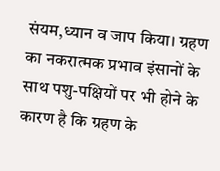संयम,ध्यान व जाप किया। ग्रहण का नकरात्मक प्रभाव इंसानों के साथ पशु-पक्षियों पर भी होने के कारण है कि ग्रहण के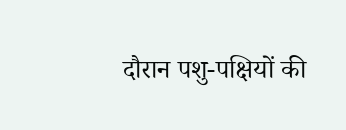दौरान पशु-पक्षियों की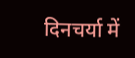दिनचर्या में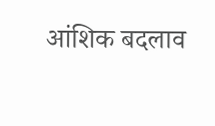आंशिक बदलाव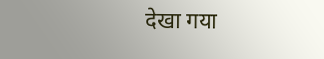देखा गया